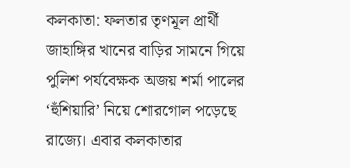কলকাতা: ফলতার তৃণমূল প্রার্থী জাহাঙ্গির খানের বাড়ির সামনে গিয়ে পুলিশ পর্যবেক্ষক অজয় শর্মা পালের ‘হুঁশিয়ারি’ নিয়ে শোরগোল পড়েছে রাজ্যে। এবার কলকাতার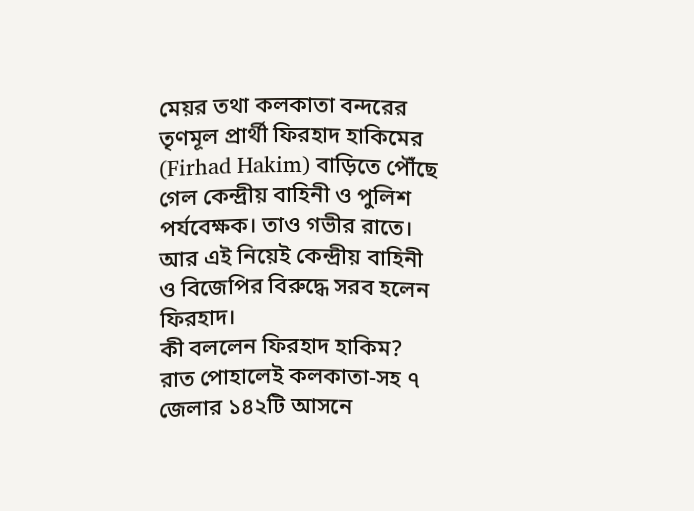মেয়র তথা কলকাতা বন্দরের তৃণমূল প্রার্থী ফিরহাদ হাকিমের (Firhad Hakim) বাড়িতে পৌঁছে গেল কেন্দ্রীয় বাহিনী ও পুলিশ পর্যবেক্ষক। তাও গভীর রাতে। আর এই নিয়েই কেন্দ্রীয় বাহিনী ও বিজেপির বিরুদ্ধে সরব হলেন ফিরহাদ।
কী বললেন ফিরহাদ হাকিম?
রাত পোহালেই কলকাতা-সহ ৭ জেলার ১৪২টি আসনে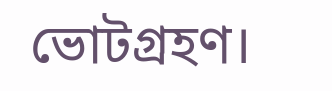ভোটগ্রহণ।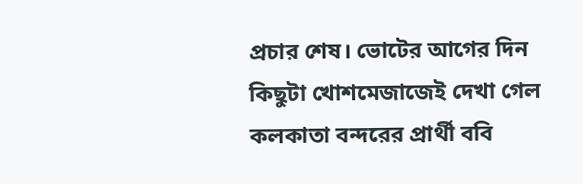প্রচার শেষ। ভোটের আগের দিন কিছুটা খোশমেজাজেই দেখা গেল কলকাতা বন্দরের প্রার্থী ববি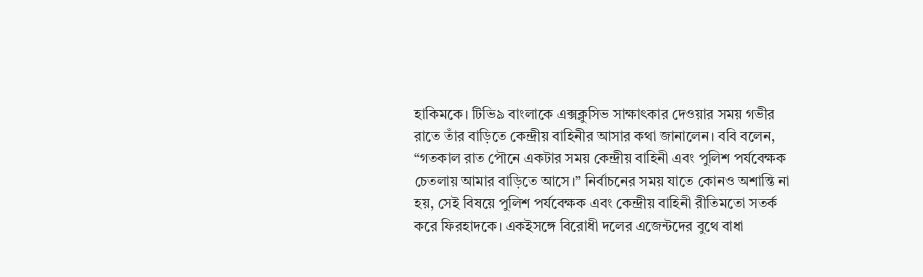হাকিমকে। টিভি৯ বাংলাকে এক্সক্লুসিভ সাক্ষাৎকার দেওয়ার সময় গভীর রাতে তাঁর বাড়িতে কেন্দ্রীয় বাহিনীর আসার কথা জানালেন। ববি বলেন, “গতকাল রাত পৌনে একটার সময় কেন্দ্রীয় বাহিনী এবং পুলিশ পর্যবেক্ষক চেতলায় আমার বাড়িতে আসে।” নির্বাচনের সময় যাতে কোনও অশান্তি না হয়, সেই বিষয়ে পুলিশ পর্যবেক্ষক এবং কেন্দ্রীয় বাহিনী রীতিমতো সতর্ক করে ফিরহাদকে। একইসঙ্গে বিরোধী দলের এজেন্টদের বুথে বাধা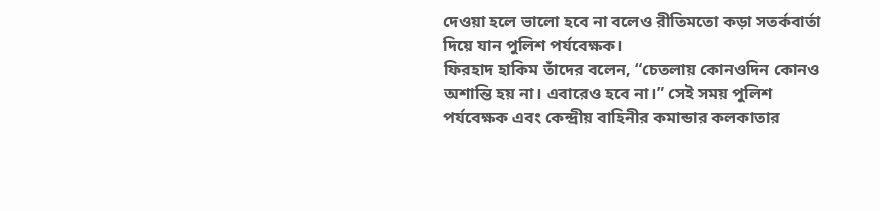দেওয়া হলে ভালো হবে না বলেও রীতিমতো কড়া সতর্কবার্তা দিয়ে যান পুলিশ পর্যবেক্ষক।
ফিরহাদ হাকিম তাঁদের বলেন, “চেতলায় কোনওদিন কোনও অশান্তি হয় না। এবারেও হবে না।” সেই সময় পুলিশ পর্যবেক্ষক এবং কেন্দ্রীয় বাহিনীর কমান্ডার কলকাতার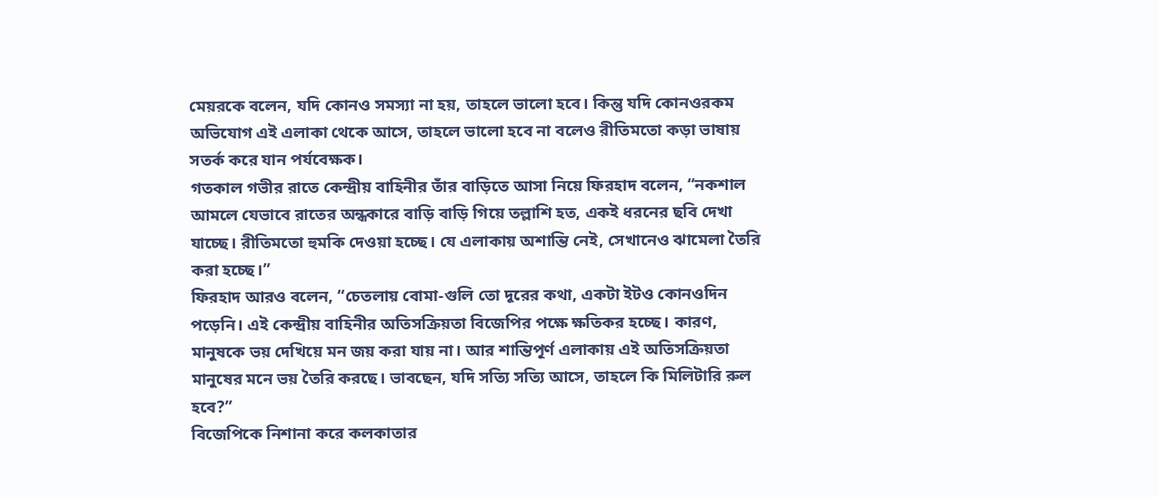মেয়রকে বলেন, যদি কোনও সমস্যা না হয়, তাহলে ভালো হবে। কিন্তু যদি কোনওরকম অভিযোগ এই এলাকা থেকে আসে, তাহলে ভালো হবে না বলেও রীতিমতো কড়া ভাষায় সতর্ক করে যান পর্যবেক্ষক।
গতকাল গভীর রাতে কেন্দ্রীয় বাহিনীর তাঁর বাড়িতে আসা নিয়ে ফিরহাদ বলেন, “নকশাল আমলে যেভাবে রাতের অন্ধকারে বাড়ি বাড়ি গিয়ে তল্লাশি হত, একই ধরনের ছবি দেখা যাচ্ছে। রীতিমতো হুমকি দেওয়া হচ্ছে। যে এলাকায় অশান্তি নেই, সেখানেও ঝামেলা তৈরি করা হচ্ছে।”
ফিরহাদ আরও বলেন, “চেতলায় বোমা-গুলি তো দূরের কথা, একটা ইটও কোনওদিন পড়েনি। এই কেন্দ্রীয় বাহিনীর অতিসক্রিয়তা বিজেপির পক্ষে ক্ষতিকর হচ্ছে। কারণ, মানুষকে ভয় দেখিয়ে মন জয় করা যায় না। আর শান্তিপূর্ণ এলাকায় এই অতিসক্রিয়তা মানুষের মনে ভয় তৈরি করছে। ভাবছেন, যদি সত্যি সত্যি আসে, তাহলে কি মিলিটারি রুল হবে?”
বিজেপিকে নিশানা করে কলকাতার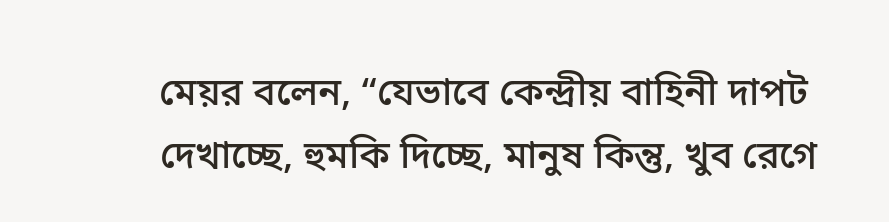মেয়র বলেন, “যেভাবে কেন্দ্রীয় বাহিনী দাপট দেখাচ্ছে, হুমকি দিচ্ছে, মানুষ কিন্তু, খুব রেগে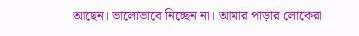আছেন। ভালোভাবে নিচ্ছেন না। আমার পাড়ার লোকেরা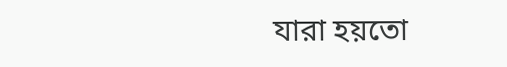যারা হয়তো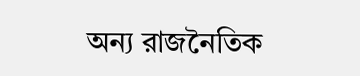অন্য রাজনৈতিক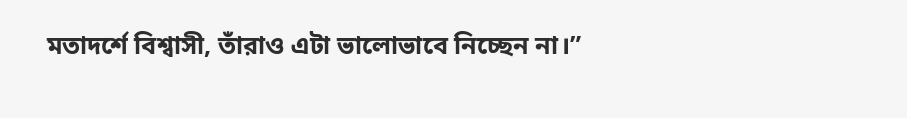মতাদর্শে বিশ্বাসী, তাঁরাও এটা ভালোভাবে নিচ্ছেন না।”